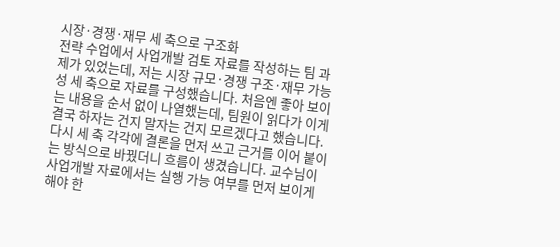시장·경쟁·재무 세 축으로 구조화
전략 수업에서 사업개발 검토 자료를 작성하는 팀 과제가 있었는데, 저는 시장 규모·경쟁 구조·재무 가능성 세 축으로 자료를 구성했습니다. 처음엔 좋아 보이는 내용을 순서 없이 나열했는데, 팀원이 읽다가 이게 결국 하자는 건지 말자는 건지 모르겠다고 했습니다. 다시 세 축 각각에 결론을 먼저 쓰고 근거를 이어 붙이는 방식으로 바꿨더니 흐름이 생겼습니다. 교수님이 사업개발 자료에서는 실행 가능 여부를 먼저 보이게 해야 한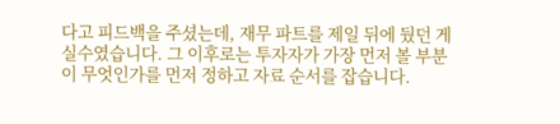다고 피드백을 주셨는데, 재무 파트를 제일 뒤에 뒀던 게 실수였습니다. 그 이후로는 투자자가 가장 먼저 볼 부분이 무엇인가를 먼저 정하고 자료 순서를 잡습니다.